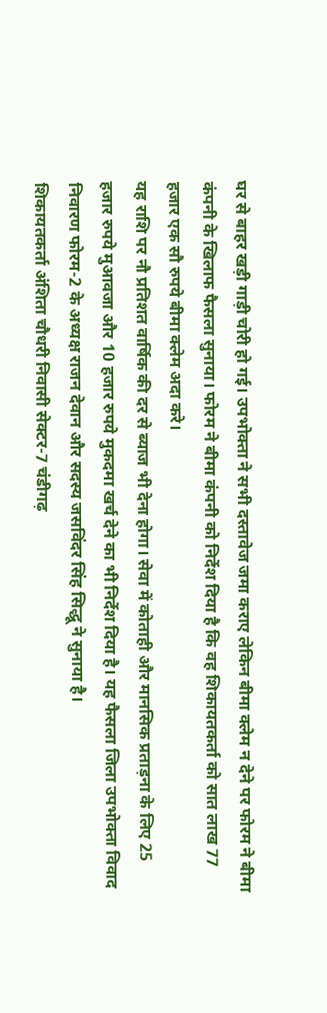घर से बाहर खड़ी गाड़ी चोरी हो गई। उपभोक्ता ने सभी दस्तावेज जमा कराए लेकिन बीमा क्लेम न देने पर फोरम ने बीमा कंपनी के खिलाफ फैसला सुनाया। फोरम ने बीमा कंपनी को निर्देश दिया है कि वह शिकायतकर्ता को सात लाख 77 हजार एक सौ रुपये बीमा क्लेम अदा करे।
यह राशि पर नौ प्रतिशत वार्षिक की दर से ब्याज भी देना होगा। सेवा में कोताही और मानसिक प्रताड़ना के लिए 25 हजार रुपये मुआवजा और 10 हजार रुपये मुकदमा खर्च देने का भी निर्देश दिया है। यह फैसला जिला उपभोक्ता विवाद निवारण फोरम-2 के अध्यक्ष राजन देवान और सदस्य जसविंदर सिंह सिद्धू ने सुनाया है।
शिकायतकर्ता अंशिता चौधरी निवासी सेक्टर-7 चंडीगढ़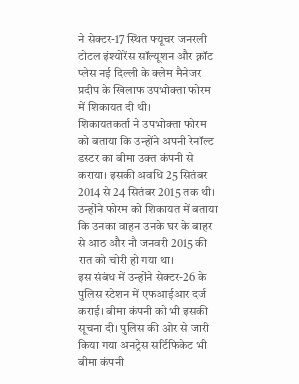ने सेक्टर-17 स्थित फ्यूचर जनरली टोटल इंश्योरेंस सॉल्यूशन और क्नॉट प्लेस नई दिल्ली के क्लेम मैनेजर प्रदीप के खिलाफ उपभोक्ता फोरम में शिकायत दी थी।
शिकायतकर्ता ने उपभोक्ता फोरम को बताया कि उन्होंने अपनी रेनॉल्ट डस्टर का बीमा उक्त कंपनी से कराया। इसकी अवधि 25 सितंबर 2014 से 24 सितंबर 2015 तक थी। उन्होंने फोरम को शिकायत में बताया कि उनका वाहन उनके घर के बाहर से आठ और नौ जनवरी 2015 की रात को चोरी हो गया था।
इस संबंध में उन्होंने सेक्टर-26 के पुलिस स्टेशन में एफआईआर दर्ज कराई। बीमा कंपनी को भी इसकी सूचना दी। पुलिस की ओर से जारी किया गया अनट्रेस सर्टिफिकेट भी बीमा कंपनी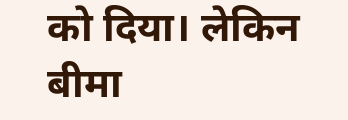को दिया। लेकिन बीमा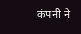कंपनी ने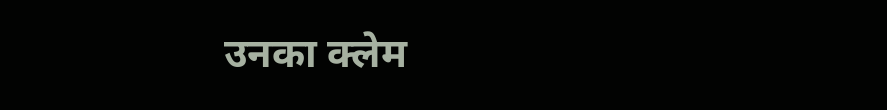उनका क्लेम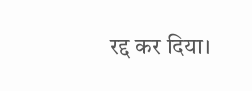रद्द कर दिया।